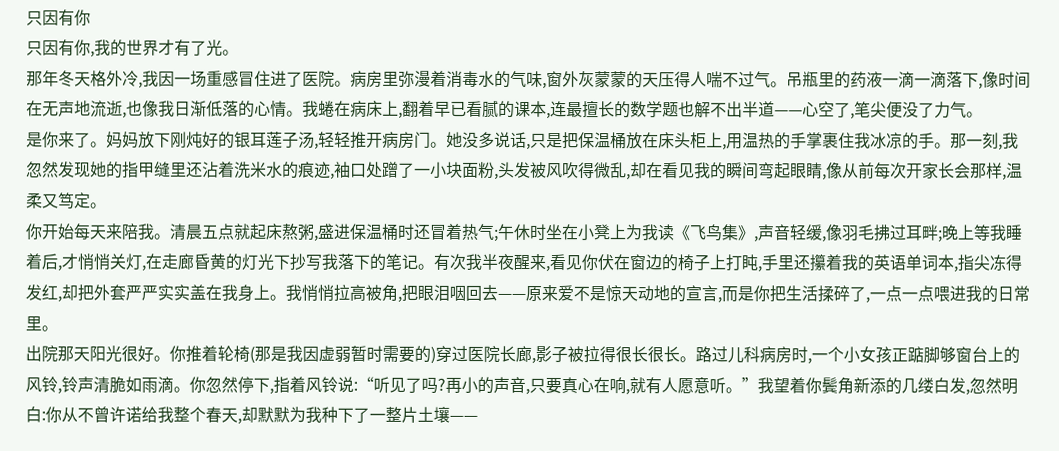只因有你
只因有你,我的世界才有了光。
那年冬天格外冷,我因一场重感冒住进了医院。病房里弥漫着消毒水的气味,窗外灰蒙蒙的天压得人喘不过气。吊瓶里的药液一滴一滴落下,像时间在无声地流逝,也像我日渐低落的心情。我蜷在病床上,翻着早已看腻的课本,连最擅长的数学题也解不出半道——心空了,笔尖便没了力气。
是你来了。妈妈放下刚炖好的银耳莲子汤,轻轻推开病房门。她没多说话,只是把保温桶放在床头柜上,用温热的手掌裹住我冰凉的手。那一刻,我忽然发现她的指甲缝里还沾着洗米水的痕迹,袖口处蹭了一小块面粉,头发被风吹得微乱,却在看见我的瞬间弯起眼睛,像从前每次开家长会那样,温柔又笃定。
你开始每天来陪我。清晨五点就起床熬粥,盛进保温桶时还冒着热气;午休时坐在小凳上为我读《飞鸟集》,声音轻缓,像羽毛拂过耳畔;晚上等我睡着后,才悄悄关灯,在走廊昏黄的灯光下抄写我落下的笔记。有次我半夜醒来,看见你伏在窗边的椅子上打盹,手里还攥着我的英语单词本,指尖冻得发红,却把外套严严实实盖在我身上。我悄悄拉高被角,把眼泪咽回去——原来爱不是惊天动地的宣言,而是你把生活揉碎了,一点一点喂进我的日常里。
出院那天阳光很好。你推着轮椅(那是我因虚弱暂时需要的)穿过医院长廊,影子被拉得很长很长。路过儿科病房时,一个小女孩正踮脚够窗台上的风铃,铃声清脆如雨滴。你忽然停下,指着风铃说:“听见了吗?再小的声音,只要真心在响,就有人愿意听。”我望着你鬓角新添的几缕白发,忽然明白:你从不曾许诺给我整个春天,却默默为我种下了一整片土壤——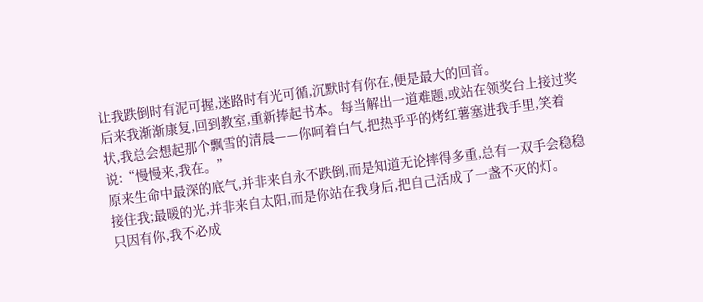让我跌倒时有泥可握,迷路时有光可循,沉默时有你在,便是最大的回音。
后来我渐渐康复,回到教室,重新捧起书本。每当解出一道难题,或站在领奖台上接过奖状,我总会想起那个飘雪的清晨——你呵着白气,把热乎乎的烤红薯塞进我手里,笑着说:“慢慢来,我在。”
原来生命中最深的底气,并非来自永不跌倒,而是知道无论摔得多重,总有一双手会稳稳接住我;最暖的光,并非来自太阳,而是你站在我身后,把自己活成了一盏不灭的灯。
只因有你,我不必成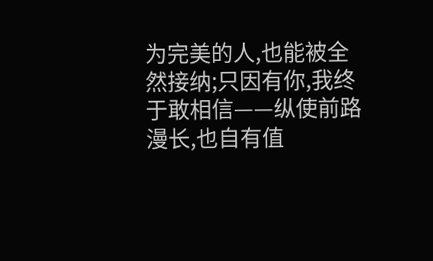为完美的人,也能被全然接纳;只因有你,我终于敢相信——纵使前路漫长,也自有值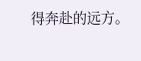得奔赴的远方。